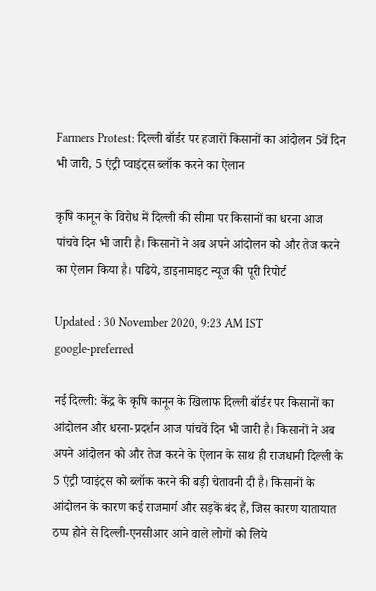Farmers Protest: दिल्ली बॉर्डर पर हजारों किसानों का आंदोलन 5वें दिन भी जारी, 5 एंट्री प्वाइंट्स ब्लॉक करने का ऐलान

कृषि कानून के विरोध में दिल्ली की सीमा पर किसानों का धरना आज पांचवे दिन भी जारी है। किसानों ने अब अपने आंदोलन को और तेज करने का ऐलान किया है। पढिये, डाइनामाइट न्यूज की पूरी रिपोर्ट

Updated : 30 November 2020, 9:23 AM IST
google-preferred

नई दिल्ली: केंद्र के कृषि कानून के खिलाफ दिल्ली बॉर्डर पर किसानों का आंदोलन और धरना-प्रदर्शन आज पांचवें दिन भी जारी है। किसानों ने अब अपने आंदोलन को और तेज करने के ऐलान के साथ ही राजधानी दिल्ली के 5 एंट्री प्वाइंट्स को ब्लॉक करने की बड़ी चेतावनी दी है। किसानों के आंदोलन के कारण कई राजमार्ग और सड़कें बंद हैं, जिस कारण यातायात ठप्प होने से दिल्ली-एनसीआर आने वाले लोगों को लिये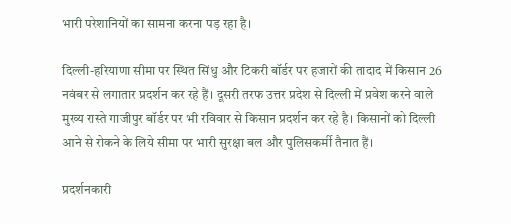भारी परेशानियों का सामना करना पड़ रहा है।

दिल्ली-हरियाणा सीमा पर स्थित सिंधु और टिकरी बॉर्डर पर हजारों की तादाद में किसान 26 नवंबर से लगातार प्रदर्शन कर रहे हैं। दूसरी तरफ उत्तर प्रदेश से दिल्ली में प्रवेश करने वाले मुख्य रास्ते गाजीपुर बॉर्डर पर भी रविवार से किसान प्रदर्शन कर रहे है। किसानों को दिल्ली आने से रोकने के लिये सीमा पर भारी सुरक्षा बल और पुलिसकर्मी तैनात हैं।

प्रदर्शनकारी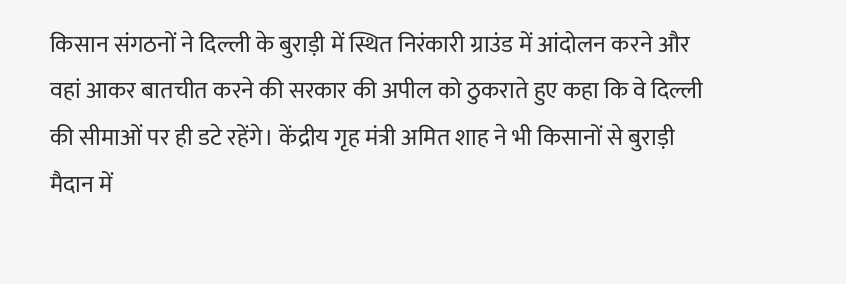किसान संगठनों ने दिल्ली के बुराड़ी में स्थित निरंकारी ग्राउंड में आंदोलन करने और वहां आकर बातचीत करने की सरकार की अपील को ठुकराते हुए कहा कि वे दिल्ली की सीमाओं पर ही डटे रहेंगे। केंद्रीय गृह मंत्री अमित शाह ने भी किसानों से बुराड़ी मैदान में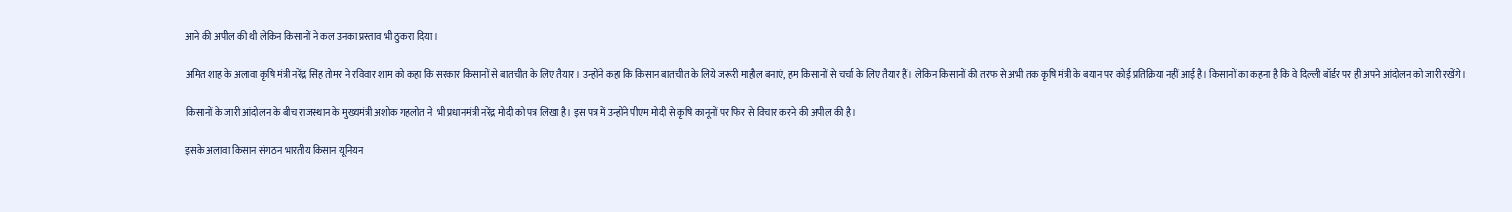आने की अपील की थी लेकिन किसानों ने कल उनका प्रस्ताव भी ठुकरा दिया।

अमित शाह के अलावा कृषि मंत्री नरेंद्र सिंह तोमर ने रविवार शाम को कहा कि सरकार किसानों से बातचीत के लिए तैयार। उन्होंने कहा कि किसान बातचीत के लिये जरूरी माहौल बनाएं, हम किसानों से चर्चा के लिए तैयार हैं। लेकिन किसानों की तरफ से अभी तक कृषि मंत्री के बयान पर कोई प्रतिक्रिया नहीं आई है। किसानों का कहना है कि वे दिल्ली बॉर्डर पर ही अपने आंदोलन को जारी रखेंगे।

किसानों के जारी आंदोलन के बीच राजस्थान के मुख्यमंत्री अशोक गहलोत ने  भी प्रधानमंत्री नरेंद्र मोदी को पत्र लिखा है। इस पत्र में उन्होंने पीएम मोदी से कृषि कानूनों पर फिर से विचार करने की अपील की है।

इसके अलावा किसान संगठन भारतीय किसान यूनियन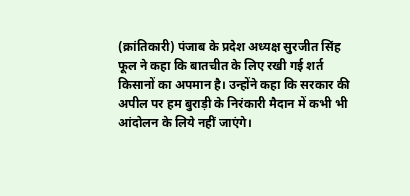(क्रांतिकारी) पंजाब के प्रदेश अध्यक्ष सुरजीत सिंह फूल ने कहा कि बातचीत के लिए रखी गई शर्त किसानों का अपमान है। उन्होंने कहा कि सरकार की अपील पर हम बुराड़ी के निरंकारी मैदान में कभी भी आंदोलन के लिये नहीं जाएंगे।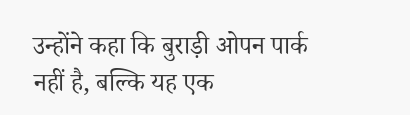उन्होंने कहा कि बुराड़ी ओपन पार्क नहीं है, बल्कि यह एक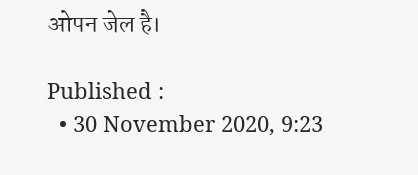ओपन जेल है।

Published :
  • 30 November 2020, 9:23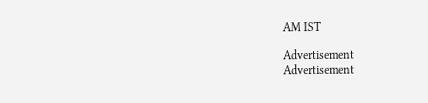AM IST

Advertisement
Advertisement